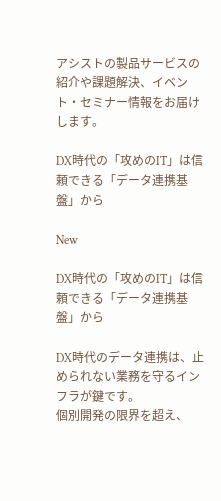アシストの製品サービスの紹介や課題解決、イベント・セミナー情報をお届けします。

DX時代の「攻めのIT」は信頼できる「データ連携基盤」から

New

DX時代の「攻めのIT」は信頼できる「データ連携基盤」から

DX時代のデータ連携は、止められない業務を守るインフラが鍵です。
個別開発の限界を超え、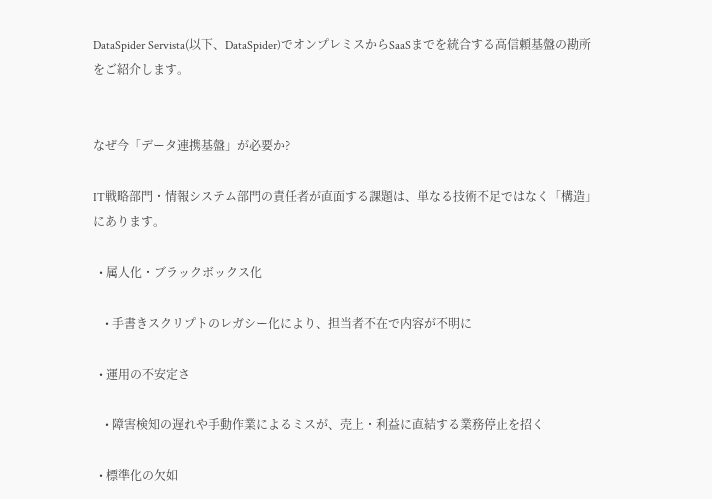DataSpider Servista(以下、DataSpider)でオンプレミスからSaaSまでを統合する高信頼基盤の勘所をご紹介します。


なぜ今「データ連携基盤」が必要か?

IT戦略部門・情報システム部門の責任者が直面する課題は、単なる技術不足ではなく「構造」にあります。

  • 属人化・ブラックボックス化

    • 手書きスクリプトのレガシー化により、担当者不在で内容が不明に

  • 運用の不安定さ

    • 障害検知の遅れや手動作業によるミスが、売上・利益に直結する業務停止を招く

  • 標準化の欠如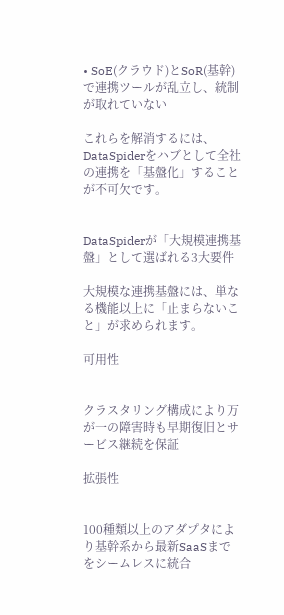• SoE(クラウド)とSoR(基幹)で連携ツールが乱立し、統制が取れていない

これらを解消するには、DataSpiderをハブとして全社の連携を「基盤化」することが不可欠です。


DataSpiderが「大規模連携基盤」として選ばれる3大要件

大規模な連携基盤には、単なる機能以上に「止まらないこと」が求められます。

可用性


クラスタリング構成により万が一の障害時も早期復旧とサービス継続を保証

拡張性


100種類以上のアダプタにより基幹系から最新SaaSまでをシームレスに統合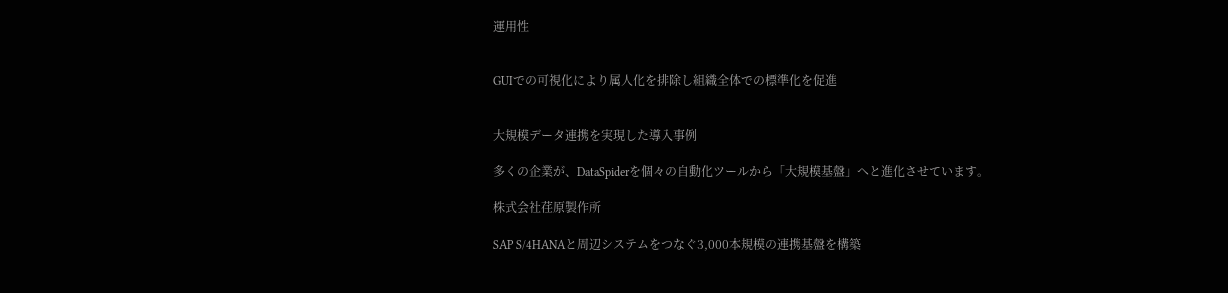運用性


GUIでの可視化により属人化を排除し組織全体での標準化を促進


大規模データ連携を実現した導入事例

多くの企業が、DataSpiderを個々の自動化ツールから「大規模基盤」へと進化させています。

株式会社荏原製作所

SAP S/4HANAと周辺システムをつなぐ3,000本規模の連携基盤を構築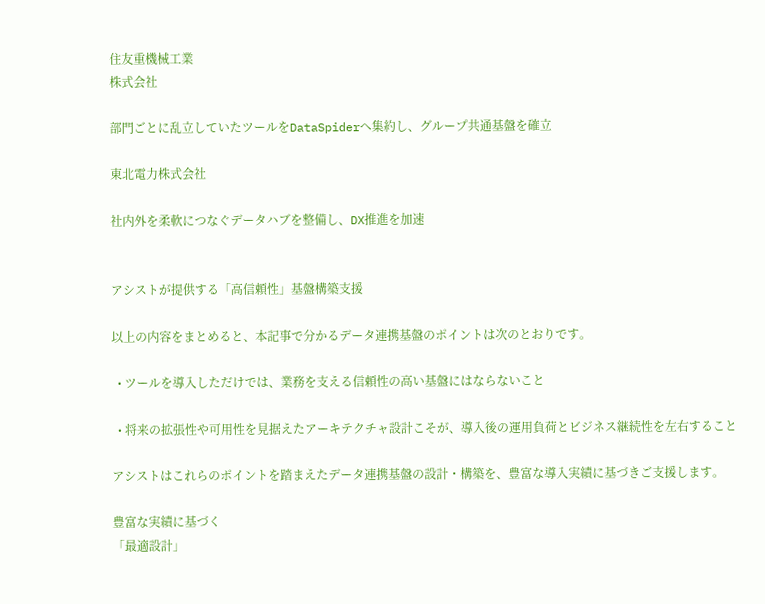住友重機械工業
株式会社

部門ごとに乱立していたツールをDataSpiderへ集約し、グループ共通基盤を確立

東北電力株式会社

社内外を柔軟につなぐデータハブを整備し、DX推進を加速


アシストが提供する「高信頼性」基盤構築支援

以上の内容をまとめると、本記事で分かるデータ連携基盤のポイントは次のとおりです。

  • ツールを導入しただけでは、業務を支える信頼性の高い基盤にはならないこと

  • 将来の拡張性や可用性を見据えたアーキテクチャ設計こそが、導入後の運用負荷とビジネス継続性を左右すること

アシストはこれらのポイントを踏まえたデータ連携基盤の設計・構築を、豊富な導入実績に基づきご支援します。

豊富な実績に基づく
「最適設計」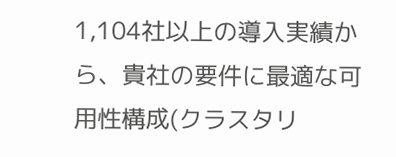1,104社以上の導入実績から、貴社の要件に最適な可用性構成(クラスタリ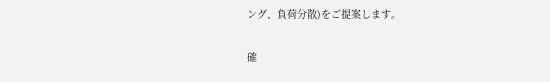ング、負荷分散)をご提案します。

確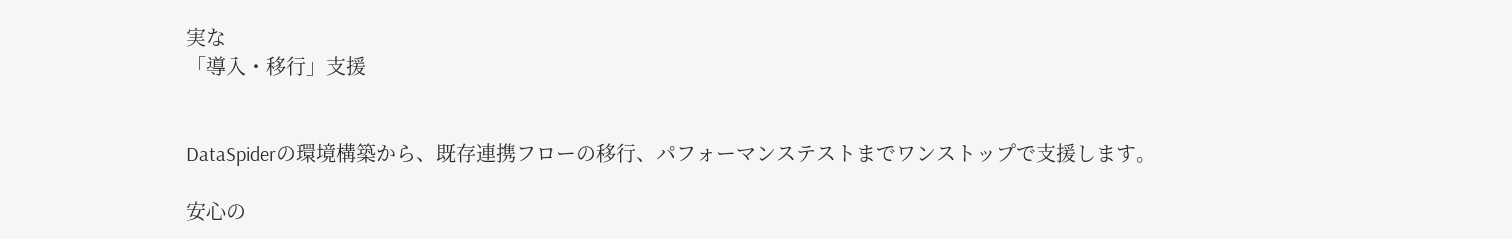実な
「導入・移行」支援


DataSpiderの環境構築から、既存連携フローの移行、パフォーマンステストまでワンストップで支援します。

安心の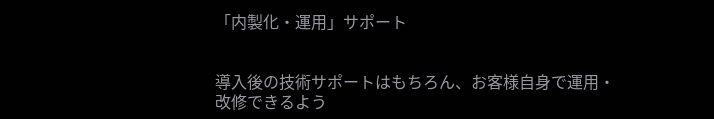「内製化・運用」サポート


導入後の技術サポートはもちろん、お客様自身で運用・改修できるよう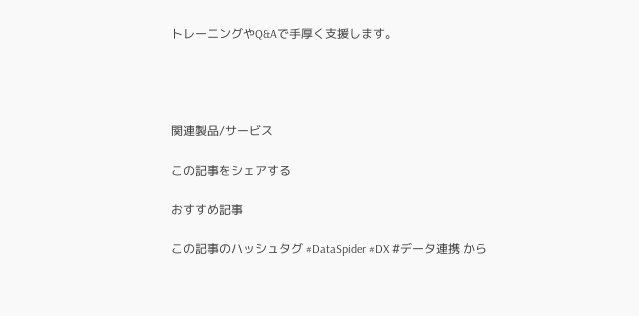トレーニングやQ&Aで手厚く支援します。




関連製品/サービス

この記事をシェアする

おすすめ記事

この記事のハッシュタグ #DataSpider #DX #データ連携 から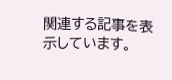関連する記事を表示しています。